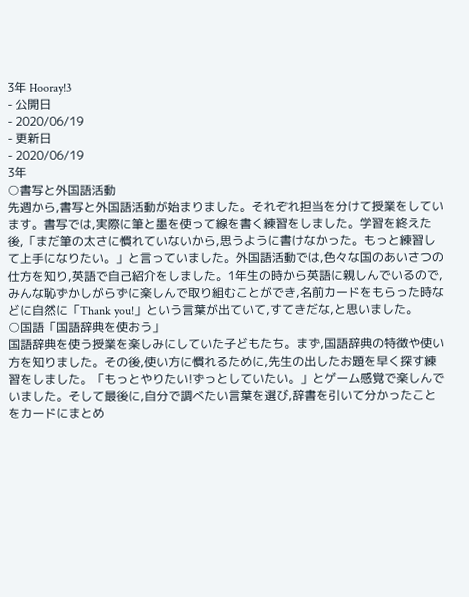3年 Hooray!3
- 公開日
- 2020/06/19
- 更新日
- 2020/06/19
3年
○書写と外国語活動
先週から,書写と外国語活動が始まりました。それぞれ担当を分けて授業をしています。書写では,実際に筆と墨を使って線を書く練習をしました。学習を終えた後,「まだ筆の太さに慣れていないから,思うように書けなかった。もっと練習して上手になりたい。」と言っていました。外国語活動では,色々な国のあいさつの仕方を知り,英語で自己紹介をしました。1年生の時から英語に親しんでいるので,みんな恥ずかしがらずに楽しんで取り組むことができ,名前カードをもらった時などに自然に「Thank you!」という言葉が出ていて,すてきだな,と思いました。
○国語「国語辞典を使おう」
国語辞典を使う授業を楽しみにしていた子どもたち。まず,国語辞典の特徴や使い方を知りました。その後,使い方に慣れるために,先生の出したお題を早く探す練習をしました。「もっとやりたい!ずっとしていたい。」とゲーム感覚で楽しんでいました。そして最後に,自分で調べたい言葉を選び,辞書を引いて分かったことをカードにまとめ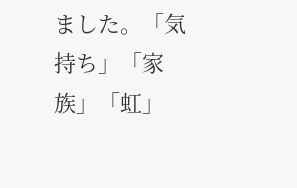ました。「気持ち」「家族」「虹」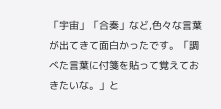「宇宙」「合奏」など,色々な言葉が出てきて面白かったです。「調べた言葉に付箋を貼って覚えておきたいな。」と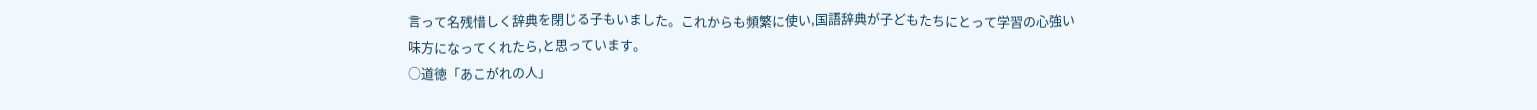言って名残惜しく辞典を閉じる子もいました。これからも頻繁に使い,国語辞典が子どもたちにとって学習の心強い味方になってくれたら,と思っています。
○道徳「あこがれの人」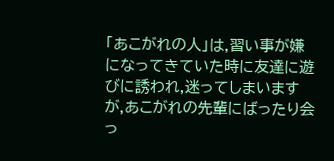「あこがれの人」は,習い事が嫌になってきていた時に友達に遊びに誘われ,迷ってしまいますが,あこがれの先輩にばったり会っ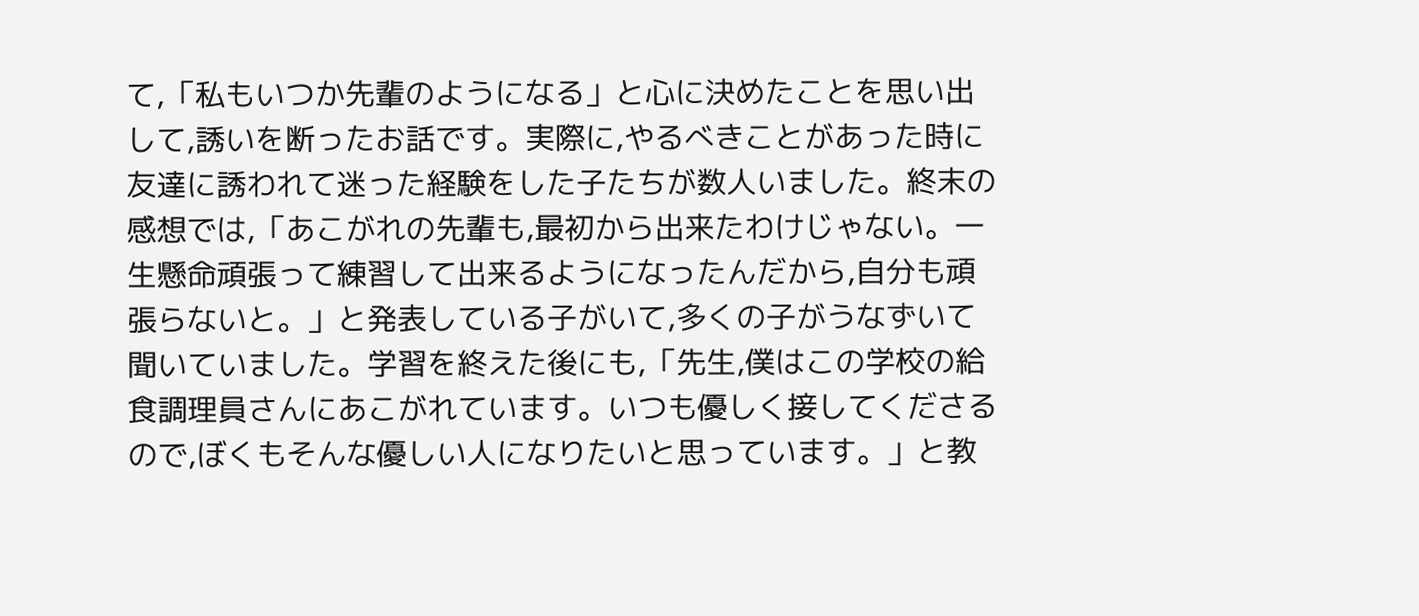て,「私もいつか先輩のようになる」と心に決めたことを思い出して,誘いを断ったお話です。実際に,やるべきことがあった時に友達に誘われて迷った経験をした子たちが数人いました。終末の感想では,「あこがれの先輩も,最初から出来たわけじゃない。一生懸命頑張って練習して出来るようになったんだから,自分も頑張らないと。」と発表している子がいて,多くの子がうなずいて聞いていました。学習を終えた後にも,「先生,僕はこの学校の給食調理員さんにあこがれています。いつも優しく接してくださるので,ぼくもそんな優しい人になりたいと思っています。」と教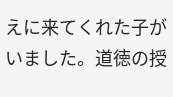えに来てくれた子がいました。道徳の授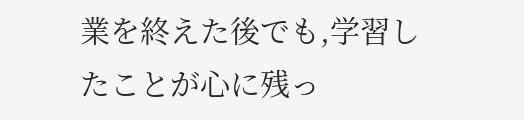業を終えた後でも,学習したことが心に残っ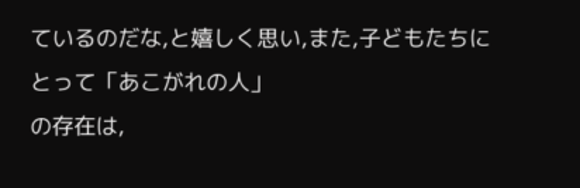ているのだな,と嬉しく思い,また,子どもたちにとって「あこがれの人」
の存在は,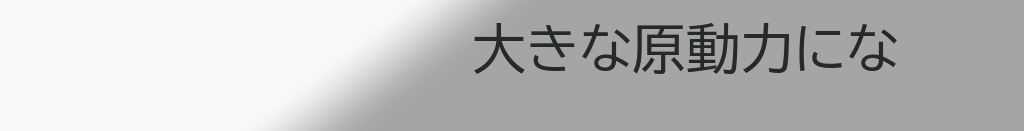大きな原動力にな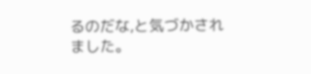るのだな,と気づかされました。